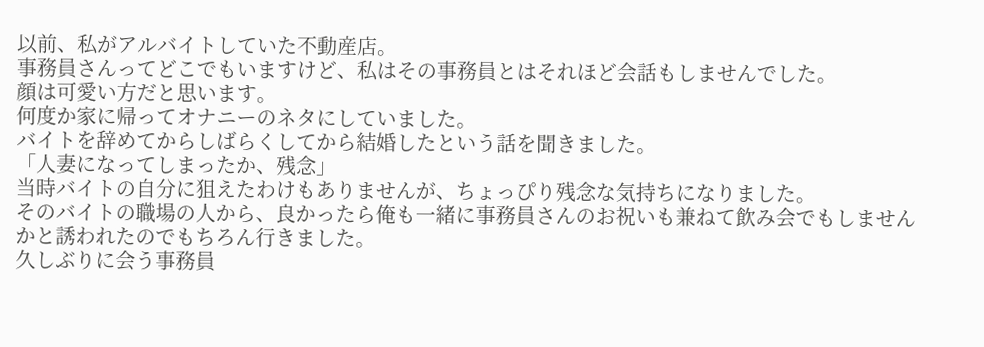以前、私がアルバイトしていた不動産店。
事務員さんってどこでもいますけど、私はその事務員とはそれほど会話もしませんでした。
顔は可愛い方だと思います。
何度か家に帰ってオナニーのネタにしていました。
バイトを辞めてからしばらくしてから結婚したという話を聞きました。
「人妻になってしまったか、残念」
当時バイトの自分に狙えたわけもありませんが、ちょっぴり残念な気持ちになりました。
そのバイトの職場の人から、良かったら俺も一緒に事務員さんのお祝いも兼ねて飲み会でもしませんかと誘われたのでもちろん行きました。
久しぶりに会う事務員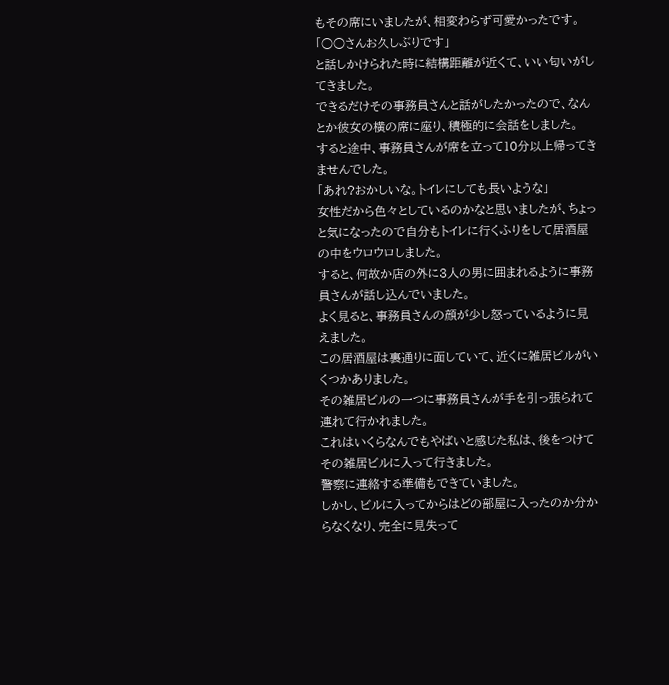もその席にいましたが、相変わらず可愛かったです。
「○○さんお久しぶりです」
と話しかけられた時に結構距離が近くて、いい匂いがしてきました。
できるだけその事務員さんと話がしたかったので、なんとか彼女の横の席に座り、積極的に会話をしました。
すると途中、事務員さんが席を立って10分以上帰ってきませんでした。
「あれ?おかしいな。トイレにしても長いような」
女性だから色々としているのかなと思いましたが、ちょっと気になったので自分もトイレに行くふりをして居酒屋の中をウロウロしました。
すると、何故か店の外に3人の男に囲まれるように事務員さんが話し込んでいました。
よく見ると、事務員さんの顔が少し怒っているように見えました。
この居酒屋は裏通りに面していて、近くに雑居ビルがいくつかありました。
その雑居ビルの一つに事務員さんが手を引っ張られて連れて行かれました。
これはいくらなんでもやばいと感じた私は、後をつけてその雑居ビルに入って行きました。
警察に連絡する準備もできていました。
しかし、ビルに入ってからはどの部屋に入ったのか分からなくなり、完全に見失って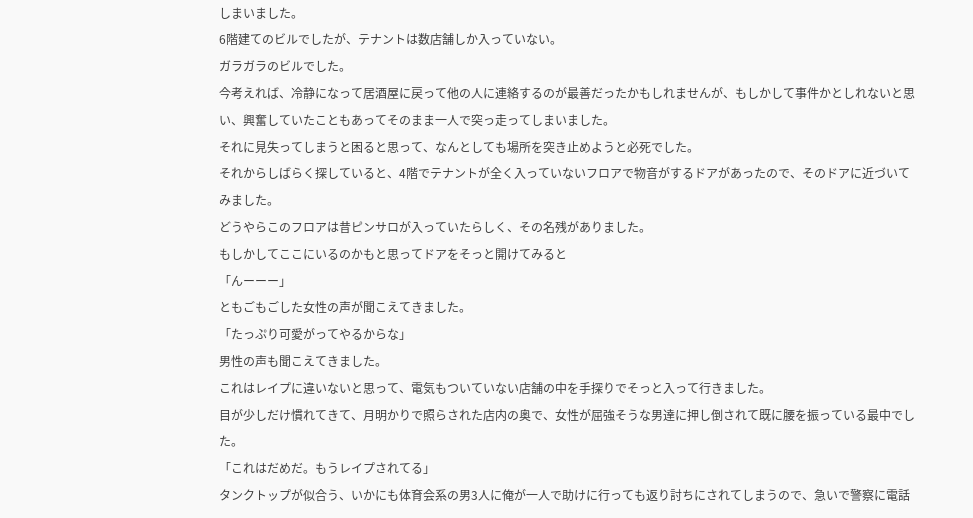しまいました。
6階建てのビルでしたが、テナントは数店舗しか入っていない。
ガラガラのビルでした。
今考えれば、冷静になって居酒屋に戻って他の人に連絡するのが最善だったかもしれませんが、もしかして事件かとしれないと思い、興奮していたこともあってそのまま一人で突っ走ってしまいました。
それに見失ってしまうと困ると思って、なんとしても場所を突き止めようと必死でした。
それからしばらく探していると、4階でテナントが全く入っていないフロアで物音がするドアがあったので、そのドアに近づいてみました。
どうやらこのフロアは昔ピンサロが入っていたらしく、その名残がありました。
もしかしてここにいるのかもと思ってドアをそっと開けてみると
「んーーー」
ともごもごした女性の声が聞こえてきました。
「たっぷり可愛がってやるからな」
男性の声も聞こえてきました。
これはレイプに違いないと思って、電気もついていない店舗の中を手探りでそっと入って行きました。
目が少しだけ慣れてきて、月明かりで照らされた店内の奥で、女性が屈強そうな男達に押し倒されて既に腰を振っている最中でした。
「これはだめだ。もうレイプされてる」
タンクトップが似合う、いかにも体育会系の男3人に俺が一人で助けに行っても返り討ちにされてしまうので、急いで警察に電話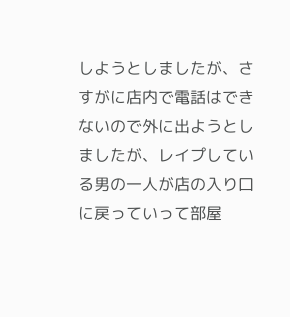しようとしましたが、さすがに店内で電話はできないので外に出ようとしましたが、レイプしている男の一人が店の入り口に戻っていって部屋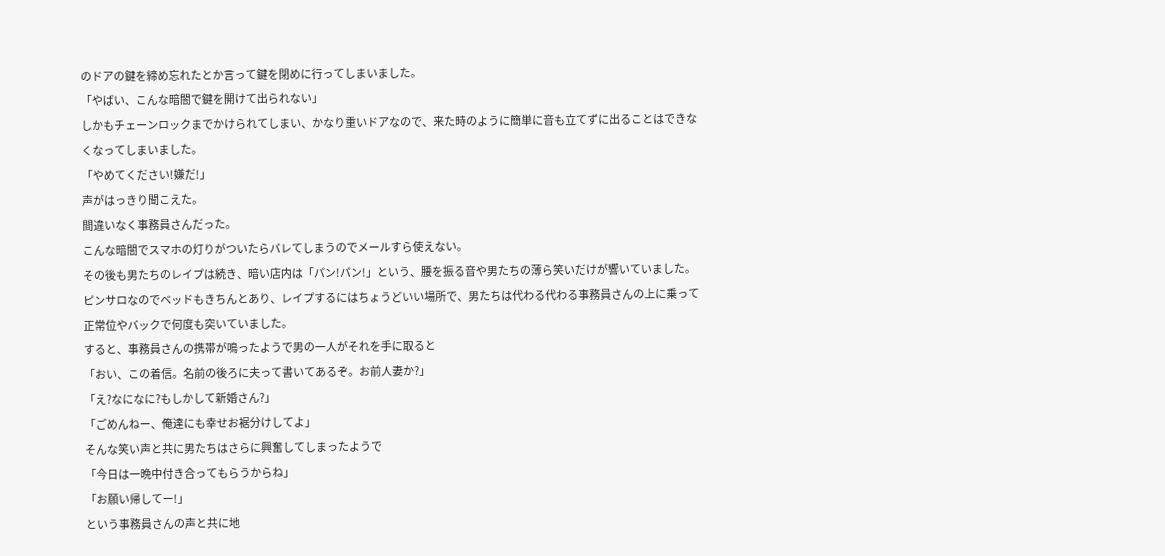のドアの鍵を締め忘れたとか言って鍵を閉めに行ってしまいました。
「やばい、こんな暗闇で鍵を開けて出られない」
しかもチェーンロックまでかけられてしまい、かなり重いドアなので、来た時のように簡単に音も立てずに出ることはできなくなってしまいました。
「やめてください!嫌だ!」
声がはっきり聞こえた。
間違いなく事務員さんだった。
こんな暗闇でスマホの灯りがついたらバレてしまうのでメールすら使えない。
その後も男たちのレイプは続き、暗い店内は「パン!パン!」という、腰を振る音や男たちの薄ら笑いだけが響いていました。
ピンサロなのでベッドもきちんとあり、レイプするにはちょうどいい場所で、男たちは代わる代わる事務員さんの上に乗って正常位やバックで何度も突いていました。
すると、事務員さんの携帯が鳴ったようで男の一人がそれを手に取ると
「おい、この着信。名前の後ろに夫って書いてあるぞ。お前人妻か?」
「え?なになに?もしかして新婚さん?」
「ごめんねー、俺達にも幸せお裾分けしてよ」
そんな笑い声と共に男たちはさらに興奮してしまったようで
「今日は一晩中付き合ってもらうからね」
「お願い帰してー!」
という事務員さんの声と共に地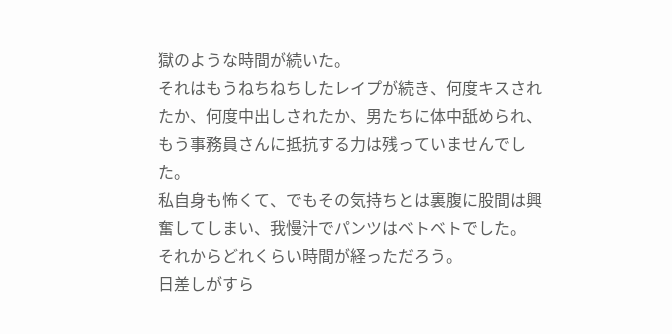獄のような時間が続いた。
それはもうねちねちしたレイプが続き、何度キスされたか、何度中出しされたか、男たちに体中舐められ、もう事務員さんに抵抗する力は残っていませんでした。
私自身も怖くて、でもその気持ちとは裏腹に股間は興奮してしまい、我慢汁でパンツはベトベトでした。
それからどれくらい時間が経っただろう。
日差しがすら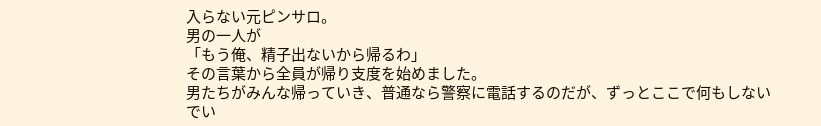入らない元ピンサロ。
男の一人が
「もう俺、精子出ないから帰るわ」
その言葉から全員が帰り支度を始めました。
男たちがみんな帰っていき、普通なら警察に電話するのだが、ずっとここで何もしないでい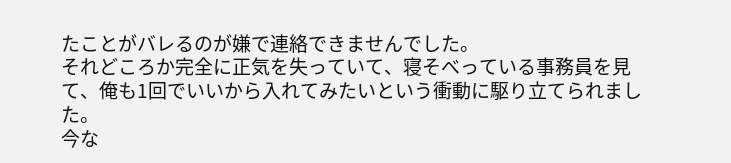たことがバレるのが嫌で連絡できませんでした。
それどころか完全に正気を失っていて、寝そべっている事務員を見て、俺も1回でいいから入れてみたいという衝動に駆り立てられました。
今な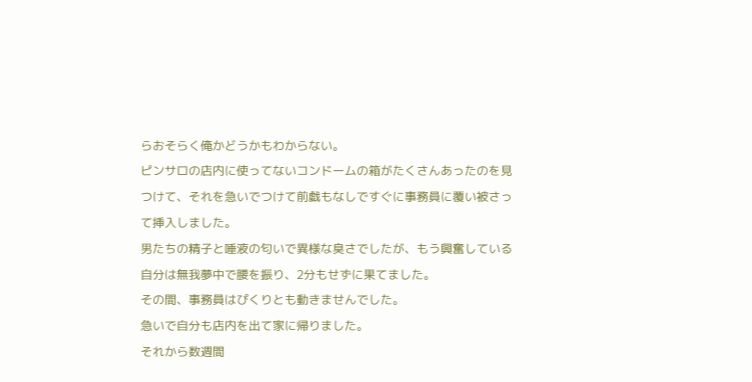らおそらく俺かどうかもわからない。
ピンサロの店内に使ってないコンドームの箱がたくさんあったのを見つけて、それを急いでつけて前戯もなしですぐに事務員に覆い被さって挿入しました。
男たちの精子と唾液の匂いで異様な臭さでしたが、もう興奮している自分は無我夢中で腰を振り、2分もせずに果てました。
その間、事務員はぴくりとも動きませんでした。
急いで自分も店内を出て家に帰りました。
それから数週間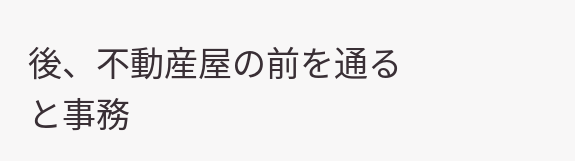後、不動産屋の前を通ると事務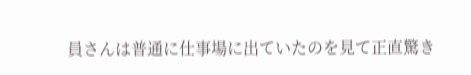員さんは普通に仕事場に出ていたのを見て正直驚き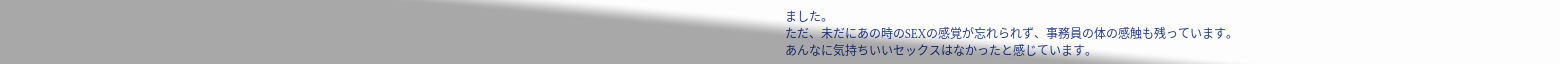ました。
ただ、未だにあの時のSEXの感覚が忘れられず、事務員の体の感触も残っています。
あんなに気持ちいいセックスはなかったと感じています。